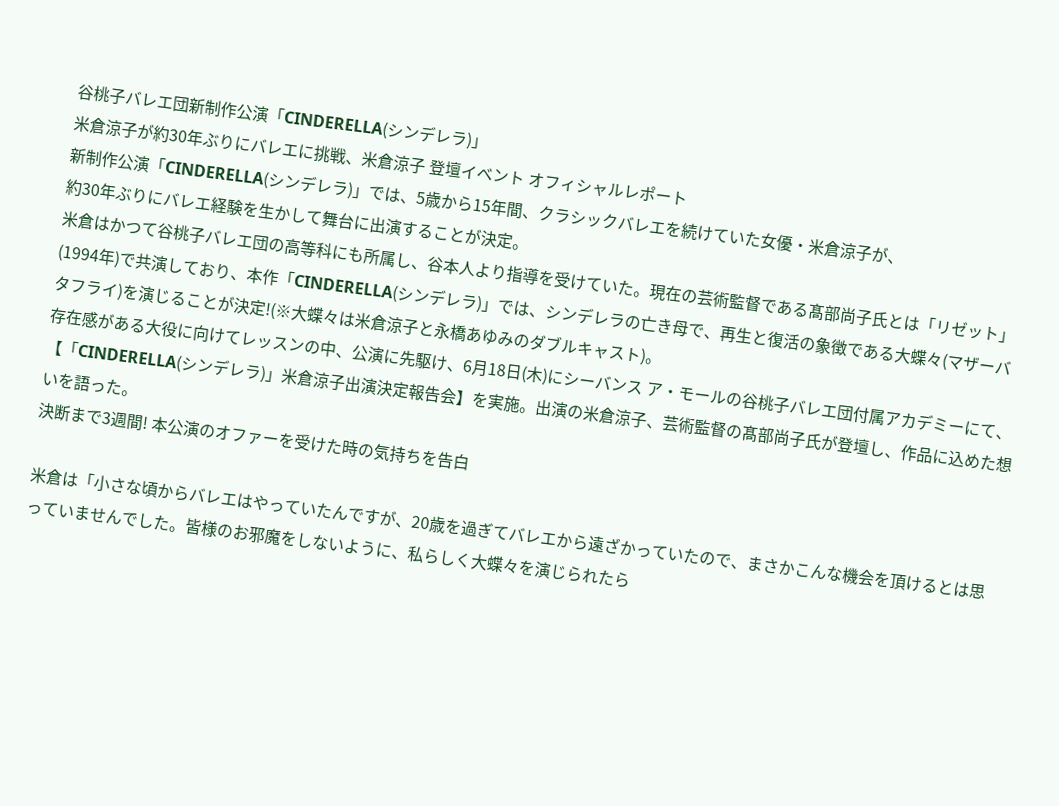谷桃子バレエ団新制作公演「CINDERELLA(シンデレラ)」
米倉涼子が約30年ぶりにバレエに挑戦、米倉涼子 登壇イベント オフィシャルレポート
新制作公演「CINDERELLA(シンデレラ)」では、5歳から15年間、クラシックバレエを続けていた女優・米倉涼子が、
約30年ぶりにバレエ経験を生かして舞台に出演することが決定。
米倉はかつて谷桃子バレエ団の高等科にも所属し、谷本人より指導を受けていた。現在の芸術監督である髙部尚子氏とは「リゼット」(1994年)で共演しており、本作「CINDERELLA(シンデレラ)」では、シンデレラの亡き母で、再生と復活の象徴である大蝶々(マザーバタフライ)を演じることが決定!(※大蝶々は米倉涼子と永橋あゆみのダブルキャスト)。
存在感がある大役に向けてレッスンの中、公演に先駆け、6月18日(木)にシーバンス ア・モールの谷桃子バレエ団付属アカデミーにて、【「CINDERELLA(シンデレラ)」米倉涼子出演決定報告会】を実施。出演の米倉涼子、芸術監督の髙部尚子氏が登壇し、作品に込めた想いを語った。
決断まで3週間! 本公演のオファーを受けた時の気持ちを告白

米倉は「小さな頃からバレエはやっていたんですが、20歳を過ぎてバレエから遠ざかっていたので、まさかこんな機会を頂けるとは思っていませんでした。皆様のお邪魔をしないように、私らしく大蝶々を演じられたら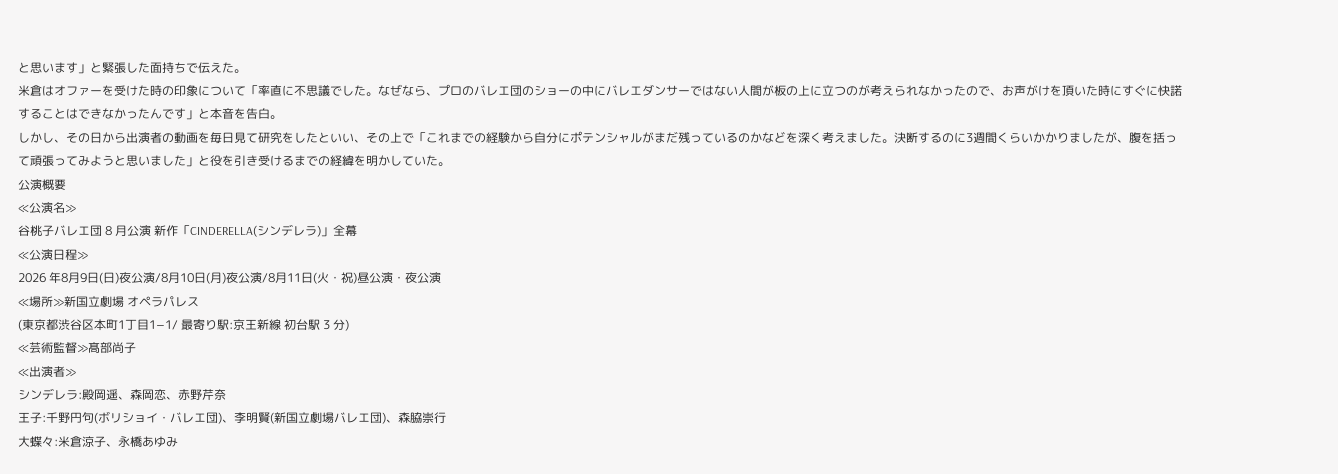と思います」と緊張した面持ちで伝えた。
米倉はオファーを受けた時の印象について「率直に不思議でした。なぜなら、プロのバレエ団のショーの中にバレエダンサーではない人間が板の上に立つのが考えられなかったので、お声がけを頂いた時にすぐに快諾することはできなかったんです」と本音を告白。
しかし、その日から出演者の動画を毎日見て研究をしたといい、その上で「これまでの経験から自分にポテンシャルがまだ残っているのかなどを深く考えました。決断するのに3週間くらいかかりましたが、腹を括って頑張ってみようと思いました」と役を引き受けるまでの経緯を明かしていた。
公演概要
≪公演名≫
谷桃子バレエ団 8 月公演 新作「CINDERELLA(シンデレラ)」全幕
≪公演日程≫
2026 年8月9日(日)夜公演/8月10日(月)夜公演/8月11日(火・祝)昼公演・夜公演
≪場所≫新国立劇場 オペラパレス
(東京都渋谷区本町1丁目1−1/ 最寄り駅:京王新線 初台駅 3 分)
≪芸術監督≫髙部尚子
≪出演者≫
シンデレラ:殿岡遥、森岡恋、赤野芹奈
王子:千野円句(ボリショイ・バレエ団)、李明賢(新国立劇場バレエ団)、森脇崇行
大蝶々:米倉涼子、永橋あゆみ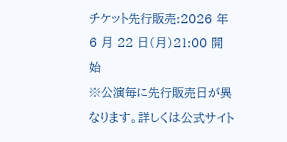チケット先行販売:2026 年 6 月 22 日(月)21:00 開始
※公演毎に先行販売日が異なります。詳しくは公式サイト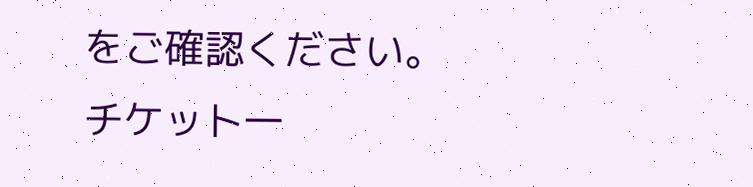をご確認ください。
チケット一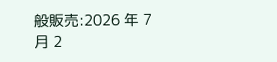般販売:2026 年 7 月 2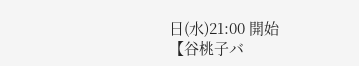日(水)21:00 開始
【谷桃子バ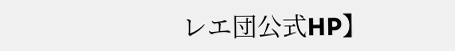レエ団公式HP】